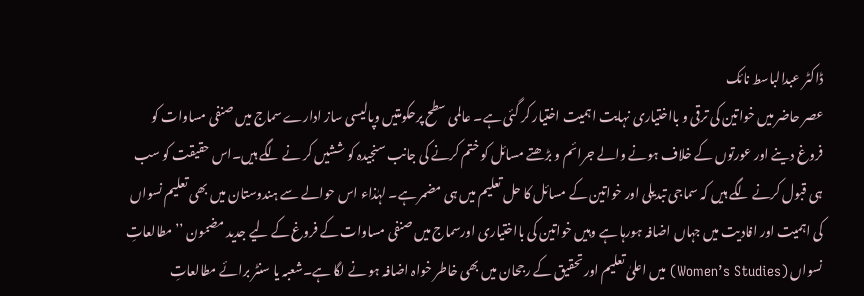ڈاکٹر عبدالباسط نائک
عصر حاضر میں خواتین کی ترقی و بااختیاری نہایت اہمیت اختیار کر گئی ہے۔ عالمی سطح پرحکومتیں وپالیسی ساز ادارے سماج میں صنفی مساوات کو فروغ دینے اور عورتوں کے خلاف ہونے والے جرائم و بڑھتے مسائل کو ختم کرنے کی جانب سنجیدہ کو ششیں کر نے لگے ہیں۔اس حقیقت کو سب ہی قبول کرنے لگے ہیں کہ سماجی تبدیلی اور خواتین کے مسائل کا حل تعلیم میں ہی مضمر ہے۔ لہٰذاء اس حوالے سے ہندوستان میں بھی تعلیم نسواں کی اہمیت اور افادیت میں جہاں اضافہ ہورہا ہے وہیں خواتین کی بااختیاری اورسماج میں صنفی مساوات کے فروغ کے لیے جدید مضمون ’’ مطالعاتِ نسواں (Women’s Studies) میں اعلیٰ تعلیم اور تحقیق کے رجحان میں بھی خاطر خواہ اضافہ ہو نے لگا ہے۔شعبہ یا سنٹر برائے مطالعاتِ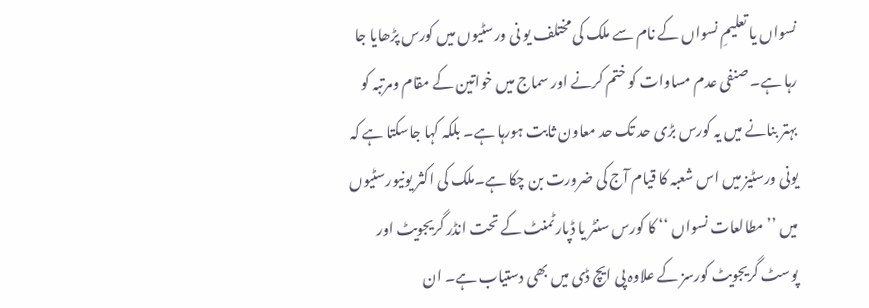نسواں یا تعلیمِ نسواں کے نام سے ملک کی مختلف یو نی ورسٹیوں میں کورس پڑھایا جا رہا ہے۔ صنفی عدم مساوات کو ختم کرنے اور سماج میں خواتین کے مقام ومرتبہ کو بہتر بنانے میں یہ کورس بڑی حد تک حد معاون ثابت ہورہا ہے۔ بلکہ کہا جاسکتا ہے کہ یونی ورسٹیز میں اس شعبہ کا قیام آج کی ضرورت بن چکا ہے۔ملک کی اکثر یونیورسٹیوں میں ’’ مطالعات نسواں ‘‘ کا کورس سنٹر یا ڈپارٹمنٹ کے تحت انڈر گریجویٹ اور پوسٹ گریجویٹ کورسز کے علاوہ پی ایچ ڈی میں بھی دستیاب ہے۔ ان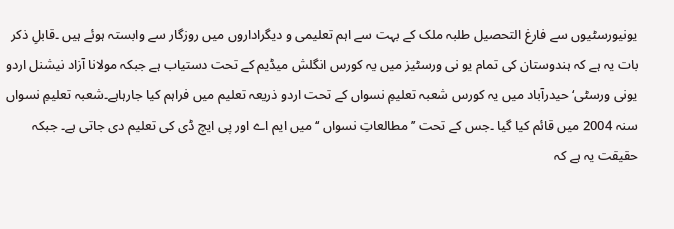یونیورسٹیوں سے فارغ التحصیل طلبہ ملک کے بہت سے اہم تعلیمی و دیگراداروں میں روزگار سے وابستہ ہوئے ہیں ۔قابلِ ذکر بات یہ ہے کہ ہندوستان کی تمام یو نی ورسٹیز میں یہ کورس انگلش میڈیم کے تحت دستیاب ہے جبکہ مولانا آزاد نیشنل اردو یونی ورسٹی‘ حیدرآباد میں یہ کورس شعبہ تعلیمِ نسواں کے تحت اردو ذریعہ تعلیم میں فراہم کیا جارہاہے۔شعبہ تعلیمِ نسواں سنہ 2004 میں قائم کیا گیا ۔جس کے تحت ’’ مطالعاتِ نسواں ‘‘ میں ایم اے اور پی ایچ ڈی کی تعلیم دی جاتی ہے۔ جبکہ حقیقت یہ ہے کہ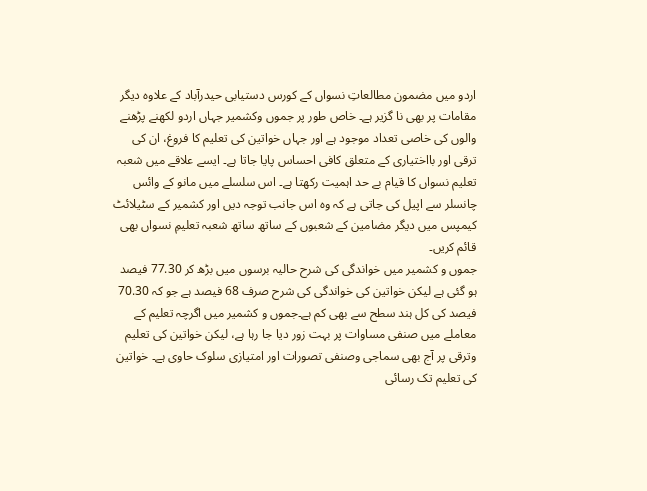اردو میں مضمون مطالعاتِ نسواں کے کورس دستیابی حیدرآباد کے علاوہ دیگر مقامات پر بھی نا گزیر ہے۔ خاص طور پر جموں وکشمیر جہاں اردو لکھنے پڑھنے والوں کی خاصی تعداد موجود ہے اور جہاں خواتین کی تعلیم کا فروغ، ان کی ترقی اور بااختیاری کے متعلق کافی احساس پایا جاتا ہے۔ ایسے علاقے میں شعبہ تعلیم نسواں کا قیام بے حد اہمیت رکھتا ہے۔ اس سلسلے میں مانو کے وائس چانسلر سے اپیل کی جاتی ہے کہ وہ اس جانب توجہ دیں اور کشمیر کے سٹیلائٹ کیمپس میں دیگر مضامین کے شعبوں کے ساتھ ساتھ شعبہ تعلیمِ نسواں بھی قائم کریں۔
جموں و کشمیر میں خواندگی کی شرح حالیہ برسوں میں بڑھ کر 77.30 فیصد ہو گئی ہے لیکن خواتین کی خواندگی کی شرح صرف 68 فیصد ہے جو کہ 70.30 فیصد کی کل ہند سطح سے بھی کم ہے۔جموں و کشمیر میں اگرچہ تعلیم کے معاملے میں صنفی مساوات پر بہت زور دیا جا رہا ہے، لیکن خواتین کی تعلیم وترقی پر آج بھی سماجی وصنفی تصورات اور امتیازی سلوک حاوی ہے۔ خواتین کی تعلیم تک رسائی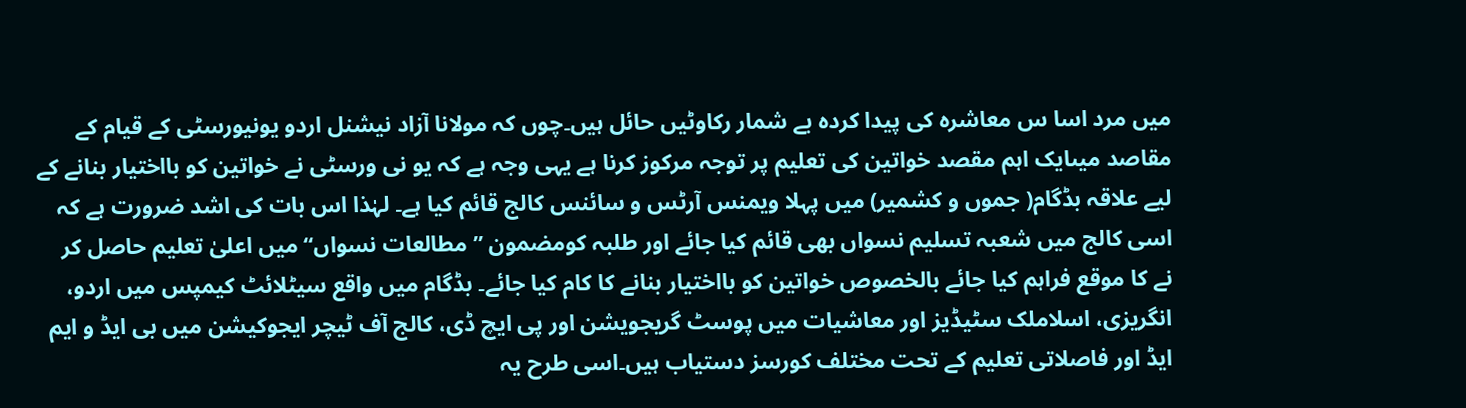میں مرد اسا س معاشرہ کی پیدا کردہ بے شمار رکاوٹیں حائل ہیں۔چوں کہ مولانا آزاد نیشنل اردو یونیورسٹی کے قیام کے مقاصد میںایک اہم مقصد خواتین کی تعلیم پر توجہ مرکوز کرنا ہے یہی وجہ ہے کہ یو نی ورسٹی نے خواتین کو بااختیار بنانے کے لیے علاقہ بڈگام( جموں و کشمیر) میں پہلا ویمنس آرٹس و سائنس کالج قائم کیا ہے۔ لہٰذا اس بات کی اشد ضرورت ہے کہ اسی کالج میں شعبہ تسلیم نسواں بھی قائم کیا جائے اور طلبہ کومضمون ’’ مطالعات نسواں‘‘ میں اعلیٰ تعلیم حاصل کر نے کا موقع فراہم کیا جائے بالخصوص خواتین کو بااختیار بنانے کا کام کیا جائے۔ بڈگام میں واقع سیٹلائٹ کیمپس میں اردو، انگریزی، اسلاملک سٹیڈیز اور معاشیات میں پوسٹ گریجویشن اور پی ایچ ڈی، کالج آف ٹیچر ایجوکیشن میں بی ایڈ و ایم ایڈ اور فاصلاتی تعلیم کے تحت مختلف کورسز دستیاب ہیں۔اسی طرح یہ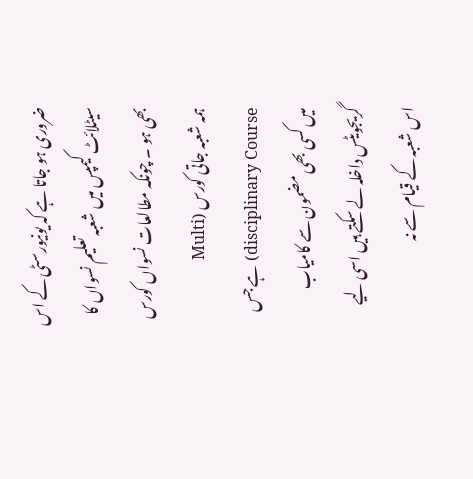ضروری ہو جاتا ہے کہ یونیورسٹی کے اس سیٹلائٹ کیمپس میں شعبہ تعلیم نسواں کا بھی ہو ۔ چونکہ مطالعات نسواں کورس ہمہ شعبہ جاتی کورس (Multi disciplinary Course) ہے جس میں کسی بھی مضمون سے کامیاب گریجویٹس داخلہ لے سکتے ہیں اسی لیے اس شعبہ کے قیام سے نہ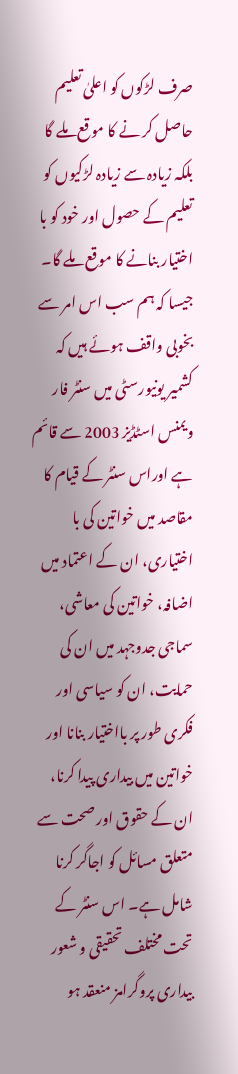صرف لڑکوں کو اعلیٰ تعلیم حاصل کر نے کا موقع ملے گا بلکہ زیادہ سے زیادہ لڑکیوں کو تعلیم کے حصول اور خود کو با اختیار بنانے کا موقع ملے گا۔
جیسا کہ ہم سب اس امر سے بخوبی واقف ہوئے ہیں کہ کشمیر یونیورسٹی میں سنٹر فار ویمنس اسٹڈیز 2003 سے قائم ہے اوراس سنٹر کے قیام کا مقاصد میں خواتین کی با اختیاری، ان کے اعتماد میں اضافہ، خواتین کی معاشی، سماجی جدوجہد میں ان کی حمایت، ان کو سیاسی اور فکری طور پر بااختیار بنانا اور خواتین میں بیداری پیدا کرنا، ان کے حقوق اور صحت سے متعلق مسائل کو اجاگر کرنا شامل ہے۔ اس سنٹر کے تحت مختلف تحقیقی و شعور بیداری پروگرامز منعقد ہو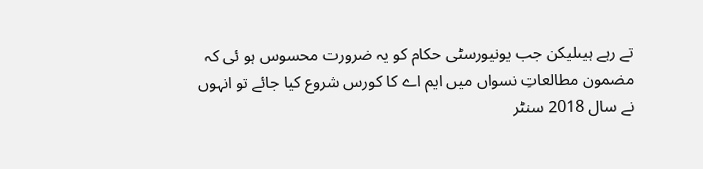تے رہے ہیںلیکن جب یونیورسٹی حکام کو یہ ضرورت محسوس ہو ئی کہ مضمون مطالعاتِ نسواں میں ایم اے کا کورس شروع کیا جائے تو انہوں نے سال 2018 سنٹر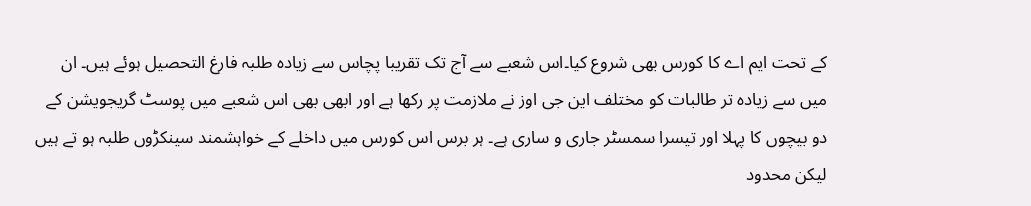کے تحت ایم اے کا کورس بھی شروع کیا۔اس شعبے سے آج تک تقریبا پچاس سے زیادہ طلبہ فارغ التحصیل ہوئے ہیں۔ ان میں سے زیادہ تر طالبات کو مختلف این جی اوز نے ملازمت پر رکھا ہے اور ابھی بھی اس شعبے میں پوسٹ گریجویشن کے دو بیچوں کا پہلا اور تیسرا سمسٹر جاری و ساری ہے۔ ہر برس اس کورس میں داخلے کے خواہشمند سینکڑوں طلبہ ہو تے ہیں لیکن محدود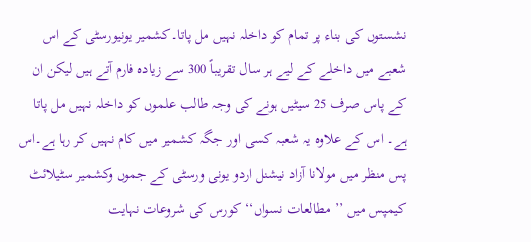نشستوں کی بناء پر تمام کو داخلہ نہیں مل پاتا۔کشمیر یونیورسٹی کے اس شعبے میں داخلے کے لیے ہر سال تقریباً 300 سے زیادہ فارم آتے ہیں لیکن ان کے پاس صرف 25 سیٹیں ہونے کی وجہ طالب علموں کو داخلہ نہیں مل پاتا ہے۔ اس کے علاوہ یہ شعبہ کسی اور جگہ کشمیر میں کام نہیں کر رہا ہے۔اس پس منظر میں مولانا آزاد نیشنل اردو یونی ورسٹی کے جموں وکشمیر سٹیلائٹ کیمپس میں ’’ مطالعات نسواں‘‘ کورس کی شروعات نہایت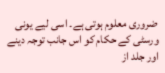ضروری معلوم ہوتی ہے۔ اسی لیے یونی ورسٹی کے حکام کو اس جانب توجہ دینے اور جلد از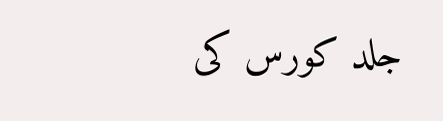جلد کورس کی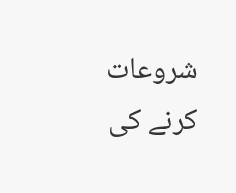شروعات کرنے کی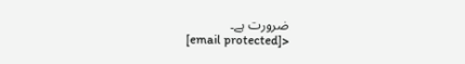ضرورت ہے۔
[email protected]>